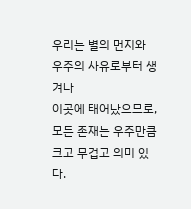우리는 별의 먼지와 우주의 사유로부터 생겨나
이곳에 태어났으므로,
모든 존재는 우주만큼 크고 무겁고 의미 있다.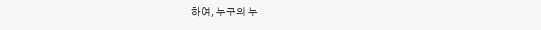하여, 누구의 누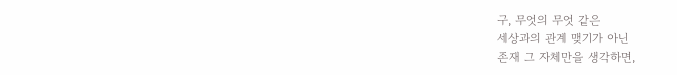구, 무엇의 무엇 같은
세상과의 관계 맺기가 아닌
존재 그 자체만을 생각하면,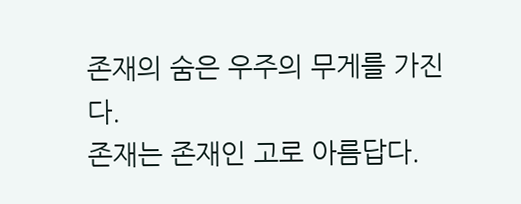존재의 숨은 우주의 무게를 가진다.
존재는 존재인 고로 아름답다.